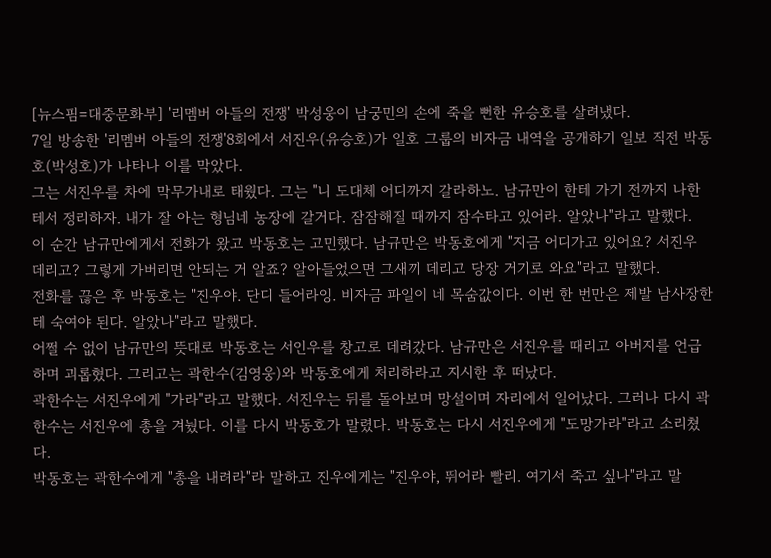[뉴스핌=대중문화부] '리멤버 아들의 전쟁' 박성웅이 남궁민의 손에 죽을 뻔한 유승호를 살려냈다.
7일 방송한 '리멤버 아들의 전쟁'8회에서 서진우(유승호)가 일호 그룹의 비자금 내역을 공개하기 일보 직전 박동호(박성호)가 나타나 이를 막았다.
그는 서진우를 차에 막무가내로 태웠다. 그는 "니 도대체 어디까지 갈라하노. 남규만이 한테 가기 전까지 나한테서 정리하자. 내가 잘 아는 형님네 농장에 갈거다. 잠잠해질 때까지 잠수타고 있어라. 알았나"라고 말했다.
이 순간 남규만에게서 전화가 왔고 박동호는 고민했다. 남규만은 박동호에게 "지금 어디가고 있어요? 서진우 데리고? 그렇게 가버리면 안되는 거 알죠? 알아들었으면 그새끼 데리고 당장 거기로 와요"라고 말했다.
전화를 끊은 후 박동호는 "진우야. 단디 들어라잉. 비자금 파일이 네 목숨값이다. 이번 한 번만은 제발 남사장한테 숙여야 된다. 알았나"라고 말했다.
어쩔 수 없이 남규만의 뜻대로 박동호는 서인우를 창고로 데려갔다. 남규만은 서진우를 때리고 아버지를 언급하며 괴롭혔다. 그리고는 곽한수(김영웅)와 박동호에게 처리하라고 지시한 후 떠났다.
곽한수는 서진우에게 "가라"라고 말했다. 서진우는 뒤를 돌아보며 망설이며 자리에서 일어났다. 그러나 다시 곽한수는 서진우에 총을 겨눴다. 이를 다시 박동호가 말렸다. 박동호는 다시 서진우에게 "도망가라"라고 소리쳤다.
박동호는 곽한수에게 "총을 내려라"라 말하고 진우에게는 "진우야, 뛰어라 빨리. 여기서 죽고 싶나"라고 말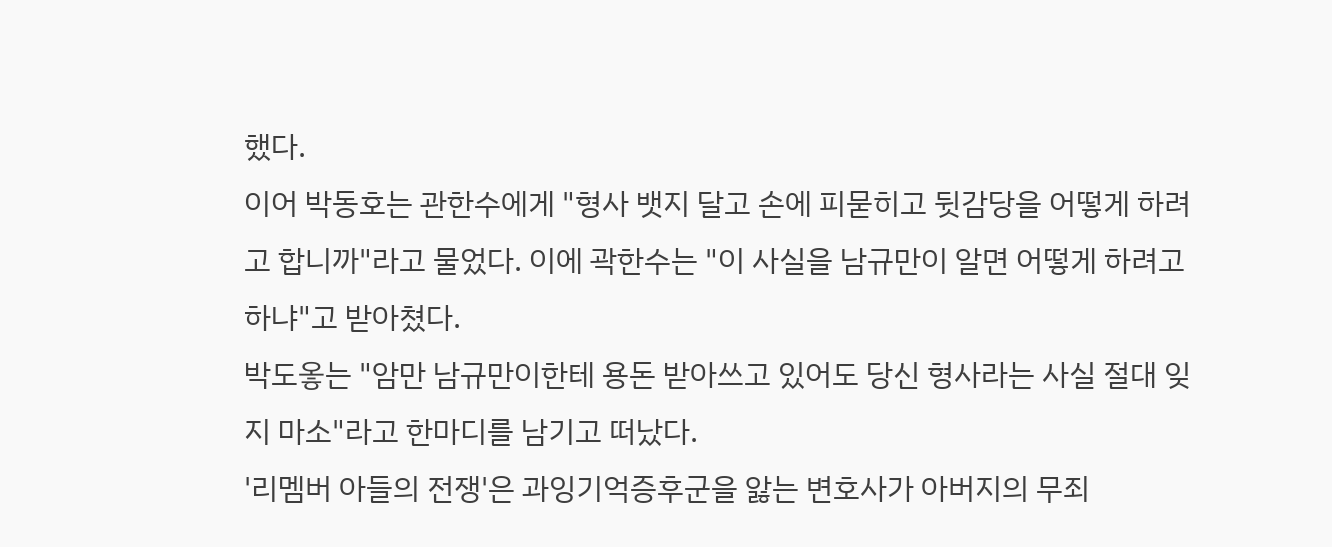했다.
이어 박동호는 관한수에게 "형사 뱃지 달고 손에 피묻히고 뒷감당을 어떻게 하려고 합니까"라고 물었다. 이에 곽한수는 "이 사실을 남규만이 알면 어떻게 하려고 하냐"고 받아쳤다.
박도옿는 "암만 남규만이한테 용돈 받아쓰고 있어도 당신 형사라는 사실 절대 잊지 마소"라고 한마디를 남기고 떠났다.
'리멤버 아들의 전쟁'은 과잉기억증후군을 앓는 변호사가 아버지의 무죄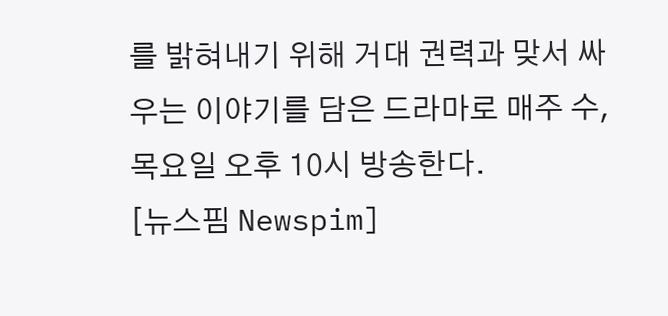를 밝혀내기 위해 거대 권력과 맞서 싸우는 이야기를 담은 드라마로 매주 수, 목요일 오후 10시 방송한다.
[뉴스핌 Newspim]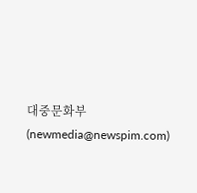대중문화부(newmedia@newspim.com)